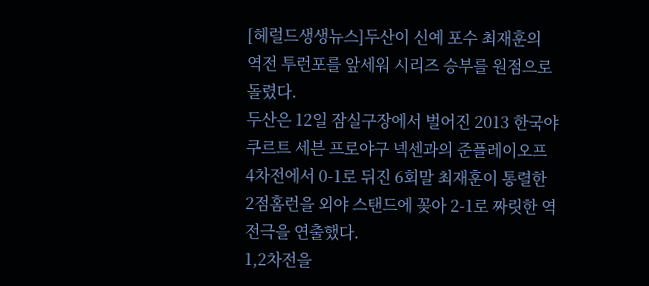[헤럴드생생뉴스]두산이 신예 포수 최재훈의 역전 투런포를 앞세워 시리즈 승부를 원점으로 돌렸다.
두산은 12일 잠실구장에서 벌어진 2013 한국야쿠르트 세븐 프로야구 넥센과의 준플레이오프 4차전에서 0-1로 뒤진 6회말 최재훈이 통렬한 2점홈런을 외야 스탠드에 꽂아 2-1로 짜릿한 역전극을 연출했다.
1,2차전을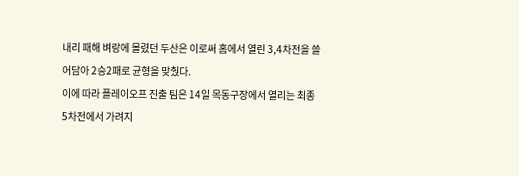내리 패해 벼랑에 몰렸던 두산은 이로써 홈에서 열린 3,4차전을 쓸어담아 2승2패로 균형을 맞췄다.
이에 따라 플레이오프 진출 팀은 14일 목동구장에서 열리는 최종 5차전에서 가려지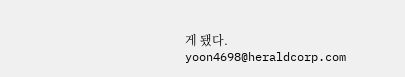게 됐다.
yoon4698@heraldcorp.com